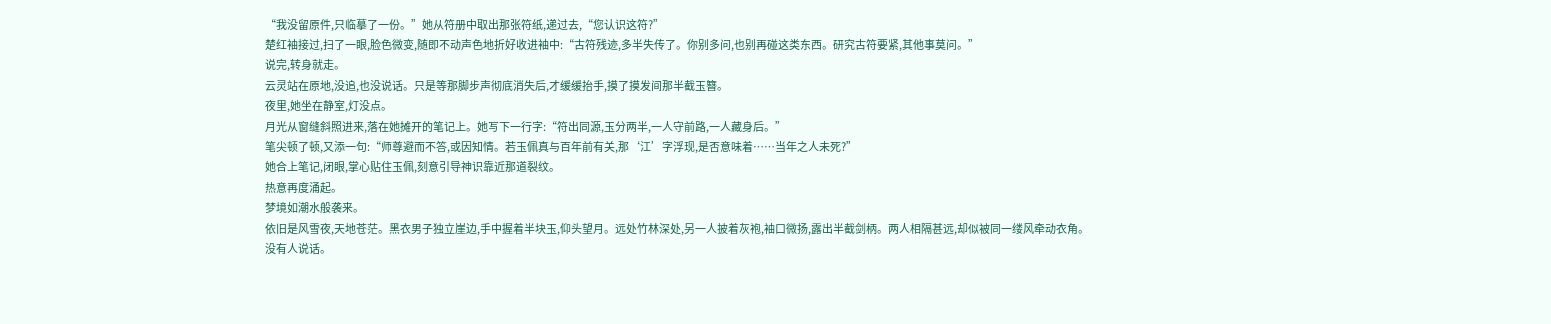“我没留原件,只临摹了一份。”她从符册中取出那张符纸,递过去,“您认识这符?”
楚红袖接过,扫了一眼,脸色微变,随即不动声色地折好收进袖中:“古符残迹,多半失传了。你别多问,也别再碰这类东西。研究古符要紧,其他事莫问。”
说完,转身就走。
云灵站在原地,没追,也没说话。只是等那脚步声彻底消失后,才缓缓抬手,摸了摸发间那半截玉簪。
夜里,她坐在静室,灯没点。
月光从窗缝斜照进来,落在她摊开的笔记上。她写下一行字:“符出同源,玉分两半,一人守前路,一人藏身后。”
笔尖顿了顿,又添一句:“师尊避而不答,或因知情。若玉佩真与百年前有关,那‘江’字浮现,是否意味着……当年之人未死?”
她合上笔记,闭眼,掌心贴住玉佩,刻意引导神识靠近那道裂纹。
热意再度涌起。
梦境如潮水般袭来。
依旧是风雪夜,天地苍茫。黑衣男子独立崖边,手中握着半块玉,仰头望月。远处竹林深处,另一人披着灰袍,袖口微扬,露出半截剑柄。两人相隔甚远,却似被同一缕风牵动衣角。
没有人说话。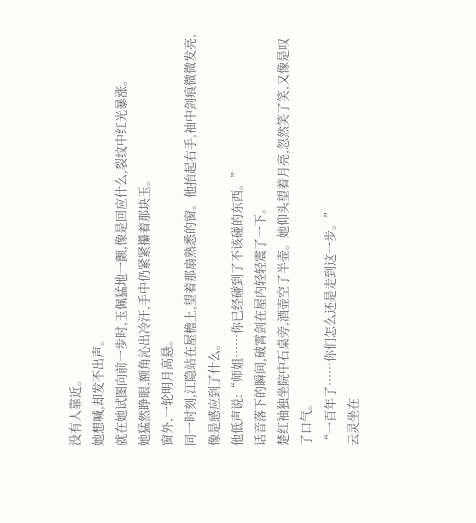没有人靠近。
她想喊,却发不出声。
就在她试图向前一步时,玉佩猛地一颤,像是回应什么,裂纹中红光暴涨。
她猛然睁眼,额角沁出冷汗,手中仍紧紧攥着那块玉。
窗外,一轮明月高悬。
同一时刻,江隐站在屋檐上,望着那扇熟悉的窗。他抬起右手,袖中剑痕微微发亮,像是感应到了什么。
他低声说:“师姐……你已经碰到了不该碰的东西。”
话音落下的瞬间,破霄剑在屋内轻轻震了一下。
楚红袖独坐院中石桌旁,酒壶空了半壶。她仰头望着月亮,忽然笑了笑,又像是叹了口气。
“一百年了……你们怎么还是走到这一步。”
云灵坐在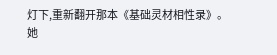灯下,重新翻开那本《基础灵材相性录》。
她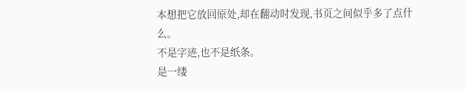本想把它放回原处,却在翻动时发现,书页之间似乎多了点什么。
不是字迹,也不是纸条。
是一缕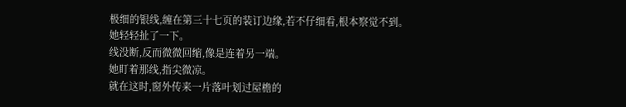极细的银线,缠在第三十七页的装订边缘,若不仔细看,根本察觉不到。
她轻轻扯了一下。
线没断,反而微微回缩,像是连着另一端。
她盯着那线,指尖微凉。
就在这时,窗外传来一片落叶划过屋檐的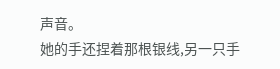声音。
她的手还捏着那根银线,另一只手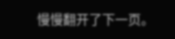慢慢翻开了下一页。